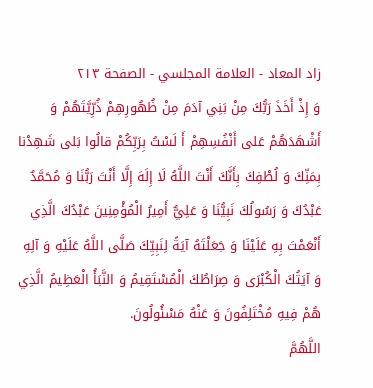زاد المعاد - العلامة المجلسي - الصفحة ٢١٣
وَ إِذْ أَخَذَ رَبُّكَ مِنْ بَنِي آدَمَ مِنْ ظُهُورِهِمْ ذُرِّيَّتَهُمْ وَ أَشْهَدَهُمْ عَلى أَنْفُسِهِمْ أَ لَسْتُ بِرَبِّكُمْ قالُوا بَلى شَهِدْنا بِمَنِّكَ وَ لُطْفِكَ بِأَنَّكَ أَنْتَ اللَّهُ لَا إِلَهَ إِلَّا أَنْتَ رَبُّنَا وَ مُحَمَّدٌ عَبْدُكَ وَ رَسُولُكَ نَبِيُّنَا وَ عَلِيٌّ أَمِيرُ الْمُؤْمِنِينَ عَبْدُكَ الَّذِي أَنْعَمْتَ بِهِ عَلَيْنَا وَ جَعَلْتَهُ آيَةً لِنَبِيِّكَ صَلَّى اللَّهُ عَلَيْهِ وَ آلِهِ وَ آيَتُكَ الْكُبْرَى وَ صِرَاطُكَ الْمُسْتَقِيمُ وَ النَّبَأُ الْعَظِيمُ الَّذِي هُمْ فِيهِ مُخْتَلِفُونَ وَ عَنْهُ مَسْئُولُونَ.
اللَّهُمَّ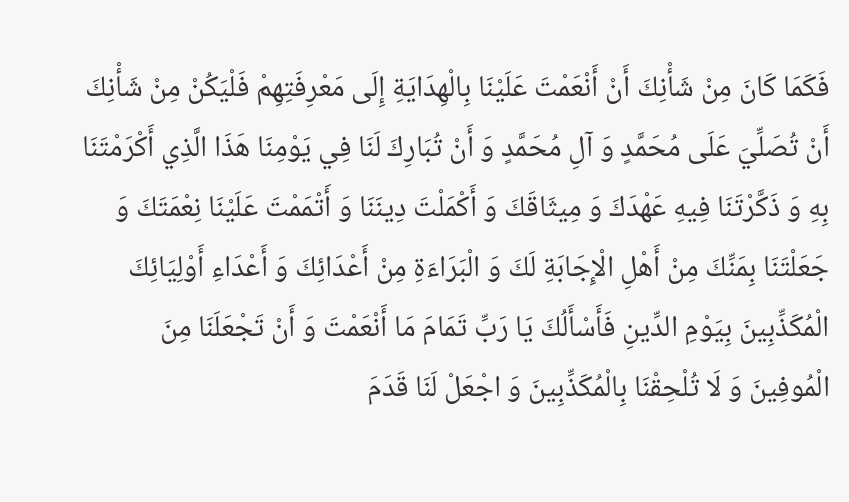فَكَمَا كَانَ مِنْ شَأْنِكَ أَنْ أَنْعَمْتَ عَلَيْنَا بِالْهِدَايَةِ إِلَى مَعْرِفَتِهِمْ فَلْيَكُنْ مِنْ شَأْنِكَ أَنْ تُصَلِّيَ عَلَى مُحَمَّدٍ وَ آلِ مُحَمَّدٍ وَ أَنْ تُبَارِكَ لَنَا فِي يَوْمِنَا هَذَا الَّذِي أَكْرَمْتَنَا بِهِ وَ ذَكَّرْتَنَا فِيهِ عَهْدَكَ وَ مِيثَاقَكَ وَ أَكْمَلْتَ دِينَنَا وَ أَتْمَمْتَ عَلَيْنَا نِعْمَتَكَ وَ جَعَلْتَنَا بِمَنِّكَ مِنْ أَهْلِ الْإِجَابَةِ لَكَ وَ الْبَرَاءَةِ مِنْ أَعْدَائِكَ وَ أَعْدَاءِ أَوْلِيَائِكَ الْمُكَذِّبِينَ بِيَوْمِ الدِّينِ فَأَسْأَلُكَ يَا رَبِّ تَمَامَ مَا أَنْعَمْتَ وَ أَنْ تَجْعَلَنَا مِنَ الْمُوفِينَ وَ لَا تُلْحِقْنَا بِالْمُكَذِّبِينَ وَ اجْعَلْ لَنَا قَدَمَ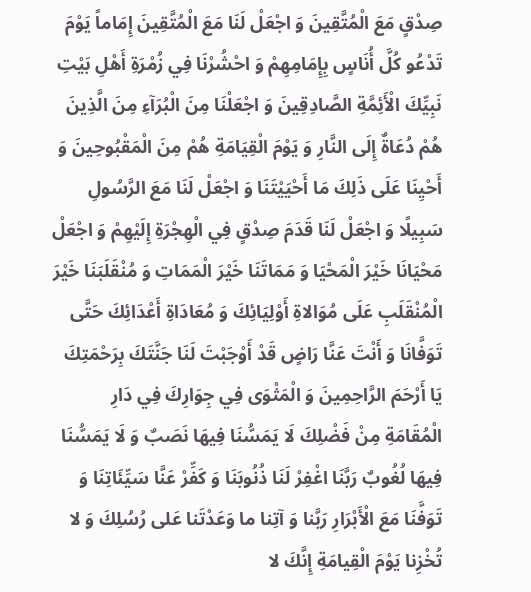صِدْقٍ مَعَ الْمُتَّقِينَ وَ اجْعَلْ لَنَا مَعَ الْمُتَّقِينَ إِمَاماً يَوْمَ تَدْعُو كُلَّ أُنَاسٍ بِإِمَامِهِمْ وَ احْشُرْنَا فِي زُمْرَةِ أَهْلِ بَيْتِ نَبِيِّكَ الْأَئِمَّةِ الصَّادِقِينَ وَ اجْعَلْنَا مِنَ الْبُرَآءِ مِنَ الَّذِينَ هُمْ دُعَاةٌ إِلَى النَّارِ وَ يَوْمَ الْقِيَامَةِ هُمْ مِنَ الْمَقْبُوحِينَ وَ أَحْيِنَا عَلَى ذَلِكَ مَا أَحْيَيْتَنَا وَ اجْعَلْ لَنَا مَعَ الرَّسُولِ سَبِيلًا وَ اجْعَلْ لَنَا قَدَمَ صِدْقٍ فِي الْهِجْرَةِ إِلَيْهِمْ وَ اجْعَلْ مَحْيَانَا خَيْرَ الْمَحْيَا وَ مَمَاتَنَا خَيْرَ الْمَمَاتِ وَ مُنْقَلَبَنَا خَيْرَ الْمُنْقَلَبِ عَلَى مُوَالاةِ أَوْلِيَائِكَ وَ مُعَادَاةِ أَعْدَائِكَ حَتَّى تَوَفَّانَا وَ أَنْتَ عَنَّا رَاضٍ قَدْ أَوْجَبْتَ لَنَا جَنَّتَكَ بِرَحْمَتِكَ يَا أَرْحَمَ الرَّاحِمِينَ وَ الْمَثْوَى فِي جِوَارِكَ فِي دَارِ الْمُقَامَةِ مِنْ فَضْلِكَ لَا يَمَسُّنَا فِيهَا نَصَبٌ وَ لَا يَمَسُّنَا فِيهَا لُغُوبٌ رَبَّنَا اغْفِرْ لَنَا ذُنُوبَنَا وَ كَفِّرْ عَنَّا سَيِّئَاتِنَا وَ تَوَفَّنَا مَعَ الْأَبْرَارِ رَبَّنا وَ آتِنا ما وَعَدْتَنا عَلى رُسُلِكَ وَ لا تُخْزِنا يَوْمَ الْقِيامَةِ إِنَّكَ لا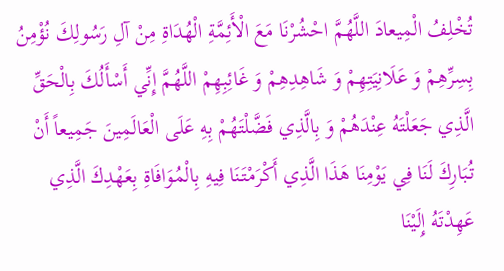تُخْلِفُ الْمِيعادَ اللَّهُمَّ احْشُرْنَا مَعَ الْأَئِمَّةِ الْهُدَاةِ مِنْ آلِ رَسُولِكَ نُؤْمِنُ بِسِرِّهِمْ وَ عَلَانِيَتِهِمْ وَ شَاهِدِهِمْ وَ غَائِبِهِمْ اللَّهُمَّ إِنِّي أَسْأَلُكَ بِالْحَقِّ الَّذِي جَعَلْتَهُ عِنْدَهُمْ وَ بِالَّذِي فَضَّلْتَهُمْ بِهِ عَلَى الْعَالَمِينَ جَمِيعاً أَنْ تُبَارِكَ لَنَا فِي يَوْمِنَا هَذَا الَّذِي أَكْرَمْتَنَا فِيهِ بِالْمُوَافَاةِ بِعَهْدِكَ الَّذِي عَهِدْتَهُ إِلَيْنَا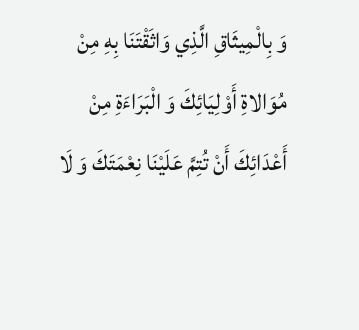وَ بِالْمِيثَاقِ الَّذِي وَاثَقْتَنَا بِهِ مِنْ مُوَالاةِ أَوْلِيَائِكَ وَ الْبَرَاءَةِ مِنْ أَعْدَائِكَ أَنْ تُتِمَّ عَلَيْنَا نِعْمَتَكَ وَ لَا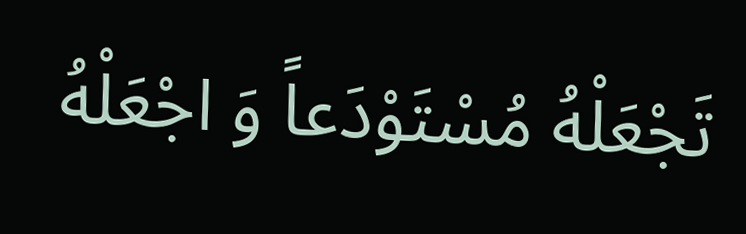تَجْعَلْهُ مُسْتَوْدَعاً وَ اجْعَلْهُ